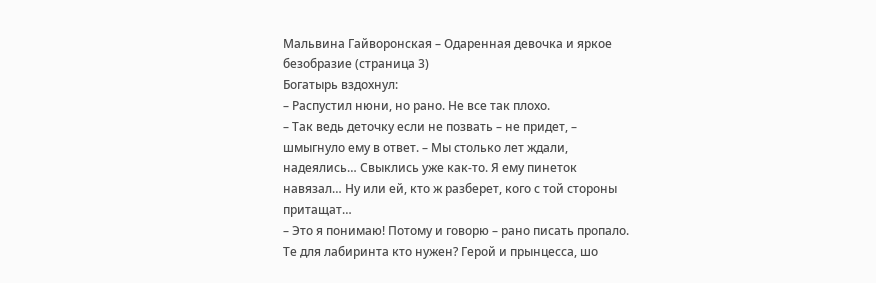Мальвина Гайворонская – Одаренная девочка и яркое безобразие (страница 3)
Богатырь вздохнул:
– Распустил нюни, но рано. Не все так плохо.
– Так ведь деточку если не позвать – не придет, – шмыгнуло ему в ответ. – Мы столько лет ждали, надеялись… Свыклись уже как-то. Я ему пинеток навязал… Ну или ей, кто ж разберет, кого с той стороны притащат…
– Это я понимаю! Потому и говорю – рано писать пропало. Те для лабиринта кто нужен? Герой и прынцесса, шо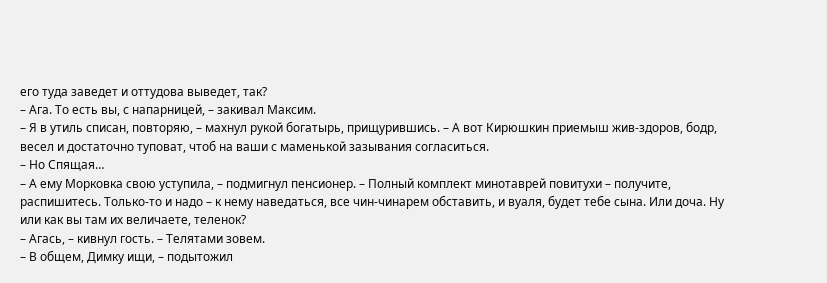его туда заведет и оттудова выведет, так?
– Ага. То есть вы, с напарницей, – закивал Максим.
– Я в утиль списан, повторяю, – махнул рукой богатырь, прищурившись. – А вот Кирюшкин приемыш жив-здоров, бодр, весел и достаточно туповат, чтоб на ваши с маменькой зазывания согласиться.
– Но Спящая…
– А ему Морковка свою уступила, – подмигнул пенсионер. – Полный комплект минотаврей повитухи – получите, распишитесь. Только-то и надо – к нему наведаться, все чин-чинарем обставить, и вуаля, будет тебе сына. Или доча. Ну или как вы там их величаете, теленок?
– Агась, – кивнул гость. – Телятами зовем.
– В общем, Димку ищи, – подытожил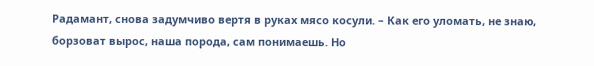Радамант, снова задумчиво вертя в руках мясо косули. – Как его уломать, не знаю, борзоват вырос, наша порода, сам понимаешь. Но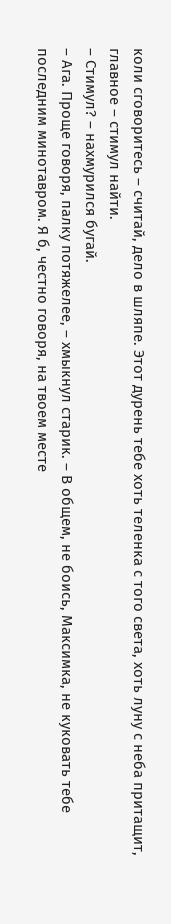коли сговоритесь – считай, дело в шляпе. Этот дурень тебе хоть теленка с того света, хоть луну с неба притащит, главное – стимул найти.
– Стимул? – нахмурился бугай.
– Ага. Проще говоря, палку потяжелее, – хмыкнул старик. – В общем, не боись, Максимка, не куковать тебе последним минотавром. Я б, честно говоря, на твоем месте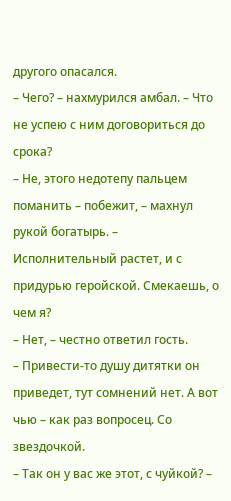другого опасался.
– Чего? – нахмурился амбал. – Что не успею с ним договориться до срока?
– Не, этого недотепу пальцем поманить – побежит, – махнул рукой богатырь. – Исполнительный растет, и с придурью геройской. Смекаешь, о чем я?
– Нет, – честно ответил гость.
– Привести-то душу дитятки он приведет, тут сомнений нет. А вот чью – как раз вопросец. Со звездочкой.
– Так он у вас же этот, с чуйкой? –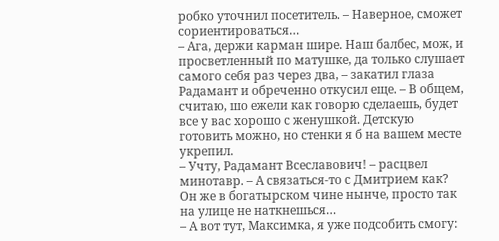робко уточнил посетитель. – Наверное, сможет сориентироваться…
– Ага, держи карман шире. Наш балбес, мож, и просветленный по матушке, да только слушает самого себя раз через два, – закатил глаза Радамант и обреченно откусил еще. – В общем, считаю, шо ежели как говорю сделаешь, будет все у вас хорошо с женушкой. Детскую готовить можно, но стенки я б на вашем месте укрепил.
– Учту, Радамант Всеславович! – расцвел минотавр. – А связаться-то с Дмитрием как? Он же в богатырском чине нынче, просто так на улице не наткнешься…
– А вот тут, Максимка, я уже подсобить смогу: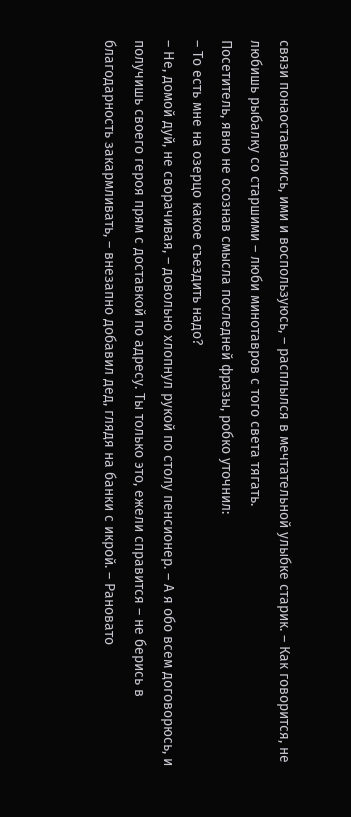связи понаоставались, ими и воспользуюсь, – расплылся в мечтательной улыбке старик. – Как говорится, не любишь рыбалку со старшими – люби минотавров с того света тягать.
Посетитель, явно не осознав смысла последней фразы, робко уточнил:
– То есть мне на озерцо какое съездить надо?
– Не, домой дуй, не сворачивая, – довольно хлопнул рукой по столу пенсионер. – А я обо всем договорюсь, и получишь своего героя прям с доставкой по адресу. Ты только это, ежели справится – не берись в благодарность закармливать, – внезапно добавил дед, глядя на банки с икрой. – Рановато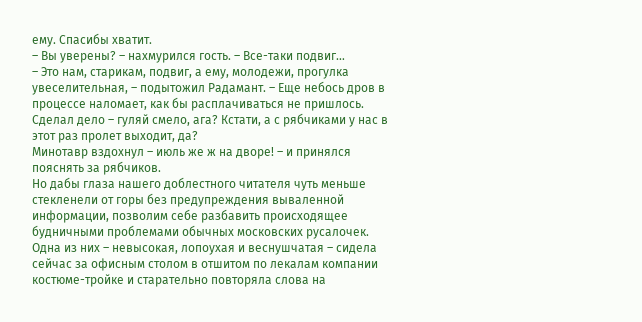ему. Спасибы хватит.
– Вы уверены? – нахмурился гость. – Все-таки подвиг…
– Это нам, старикам, подвиг, а ему, молодежи, прогулка увеселительная, – подытожил Радамант. – Еще небось дров в процессе наломает, как бы расплачиваться не пришлось. Сделал дело – гуляй смело, ага? Кстати, а с рябчиками у нас в этот раз пролет выходит, да?
Минотавр вздохнул – июль же ж на дворе! – и принялся пояснять за рябчиков.
Но дабы глаза нашего доблестного читателя чуть меньше стекленели от горы без предупреждения вываленной информации, позволим себе разбавить происходящее будничными проблемами обычных московских русалочек. Одна из них – невысокая, лопоухая и веснушчатая – сидела сейчас за офисным столом в отшитом по лекалам компании костюме-тройке и старательно повторяла слова на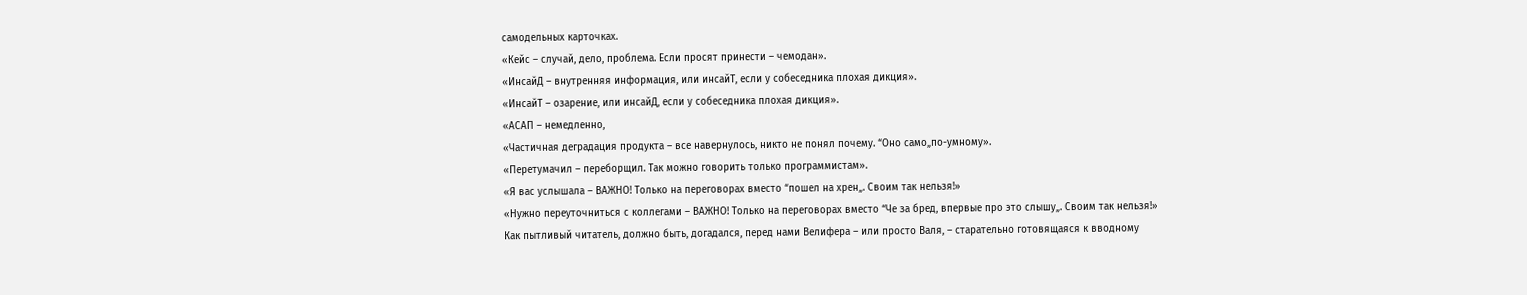самодельных карточках.
«Кейс – случай, дело, проблема. Если просят принести – чемодан».
«ИнсайД – внутренняя информация, или инсайТ, если у собеседника плохая дикция».
«ИнсайТ – озарение, или инсайД, если у собеседника плохая дикция».
«АСАП – немедленно,
«Частичная деградация продукта – все навернулось, никто не понял почему. “Оно само„по-умному».
«Перетумачил – переборщил. Так можно говорить только программистам».
«Я вас услышала – ВАЖНО! Только на переговорах вместо “пошел на хрен„. Своим так нельзя!»
«Нужно переуточниться с коллегами – ВАЖНО! Только на переговорах вместо “Че за бред, впервые про это слышу„. Своим так нельзя!»
Как пытливый читатель, должно быть, догадался, перед нами Велифера – или просто Валя, – старательно готовящаяся к вводному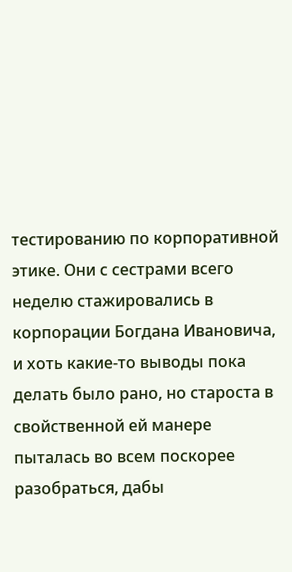тестированию по корпоративной этике. Они с сестрами всего неделю стажировались в корпорации Богдана Ивановича, и хоть какие-то выводы пока делать было рано, но староста в свойственной ей манере пыталась во всем поскорее разобраться, дабы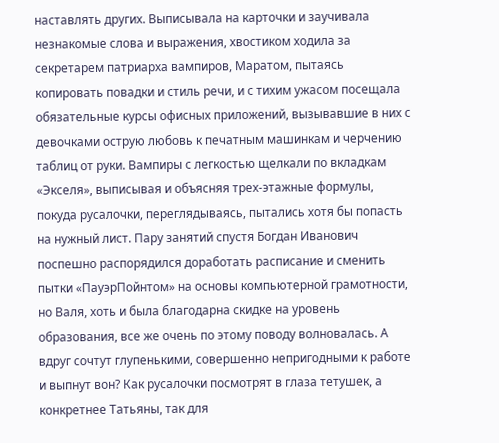наставлять других. Выписывала на карточки и заучивала незнакомые слова и выражения, хвостиком ходила за секретарем патриарха вампиров, Маратом, пытаясь копировать повадки и стиль речи, и с тихим ужасом посещала обязательные курсы офисных приложений, вызывавшие в них с девочками острую любовь к печатным машинкам и черчению таблиц от руки. Вампиры с легкостью щелкали по вкладкам «Экселя», выписывая и объясняя трех-этажные формулы, покуда русалочки, переглядываясь, пытались хотя бы попасть на нужный лист. Пару занятий спустя Богдан Иванович поспешно распорядился доработать расписание и сменить пытки «ПауэрПойнтом» на основы компьютерной грамотности, но Валя, хоть и была благодарна скидке на уровень образования, все же очень по этому поводу волновалась. А вдруг сочтут глупенькими, совершенно непригодными к работе и выпнут вон? Как русалочки посмотрят в глаза тетушек, а конкретнее Татьяны, так для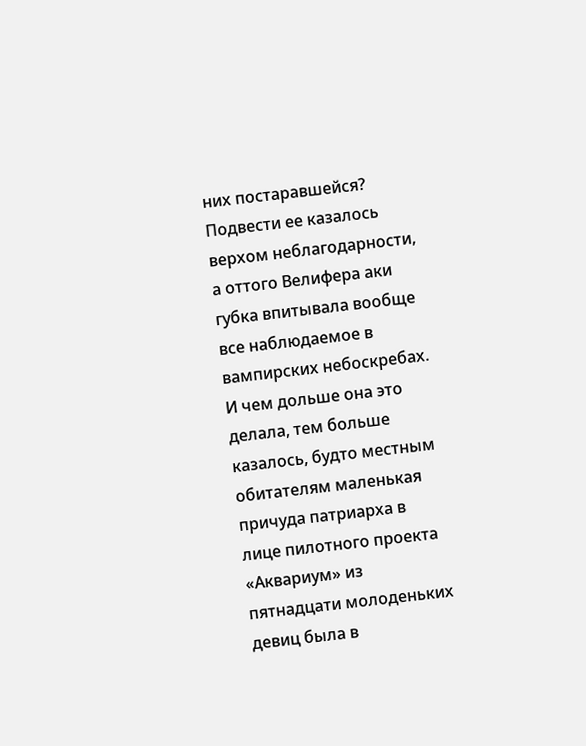них постаравшейся? Подвести ее казалось верхом неблагодарности, а оттого Велифера аки губка впитывала вообще все наблюдаемое в вампирских небоскребах. И чем дольше она это делала, тем больше казалось, будто местным обитателям маленькая причуда патриарха в лице пилотного проекта «Аквариум» из пятнадцати молоденьких девиц была в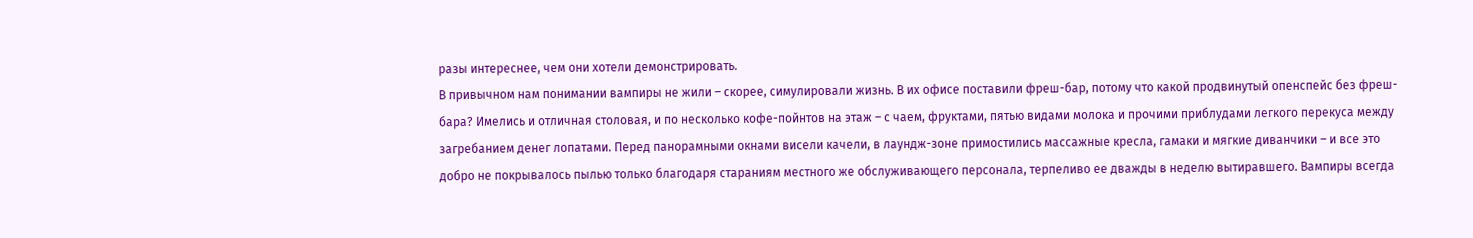разы интереснее, чем они хотели демонстрировать.
В привычном нам понимании вампиры не жили – скорее, симулировали жизнь. В их офисе поставили фреш-бар, потому что какой продвинутый опенспейс без фреш-бара? Имелись и отличная столовая, и по несколько кофе-пойнтов на этаж – с чаем, фруктами, пятью видами молока и прочими приблудами легкого перекуса между загребанием денег лопатами. Перед панорамными окнами висели качели, в лаундж-зоне примостились массажные кресла, гамаки и мягкие диванчики – и все это добро не покрывалось пылью только благодаря стараниям местного же обслуживающего персонала, терпеливо ее дважды в неделю вытиравшего. Вампиры всегда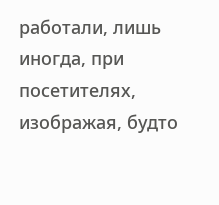работали, лишь иногда, при посетителях, изображая, будто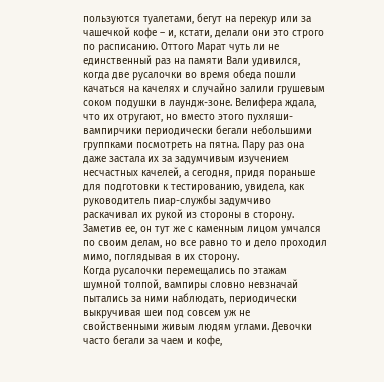пользуются туалетами, бегут на перекур или за чашечкой кофе – и, кстати, делали они это строго по расписанию. Оттого Марат чуть ли не единственный раз на памяти Вали удивился, когда две русалочки во время обеда пошли качаться на качелях и случайно залили грушевым соком подушки в лаундж-зоне. Велифера ждала, что их отругают, но вместо этого пухляши-вампирчики периодически бегали небольшими группками посмотреть на пятна. Пару раз она даже застала их за задумчивым изучением несчастных качелей, а сегодня, придя пораньше для подготовки к тестированию, увидела, как руководитель пиар-службы задумчиво раскачивал их рукой из стороны в сторону. Заметив ее, он тут же с каменным лицом умчался по своим делам, но все равно то и дело проходил мимо, поглядывая в их сторону.
Когда русалочки перемещались по этажам шумной толпой, вампиры словно невзначай пытались за ними наблюдать, периодически выкручивая шеи под совсем уж не свойственными живым людям углами. Девочки часто бегали за чаем и кофе,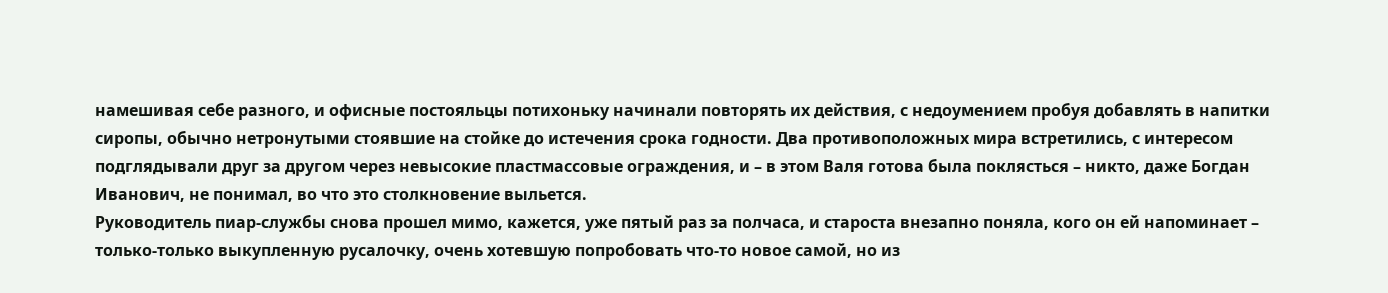намешивая себе разного, и офисные постояльцы потихоньку начинали повторять их действия, с недоумением пробуя добавлять в напитки сиропы, обычно нетронутыми стоявшие на стойке до истечения срока годности. Два противоположных мира встретились, с интересом подглядывали друг за другом через невысокие пластмассовые ограждения, и – в этом Валя готова была поклясться – никто, даже Богдан Иванович, не понимал, во что это столкновение выльется.
Руководитель пиар-службы снова прошел мимо, кажется, уже пятый раз за полчаса, и староста внезапно поняла, кого он ей напоминает – только-только выкупленную русалочку, очень хотевшую попробовать что-то новое самой, но из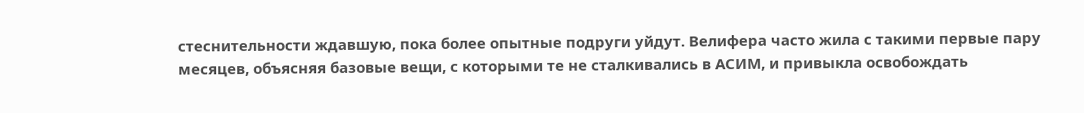стеснительности ждавшую, пока более опытные подруги уйдут. Велифера часто жила с такими первые пару месяцев, объясняя базовые вещи, с которыми те не сталкивались в АСИМ, и привыкла освобождать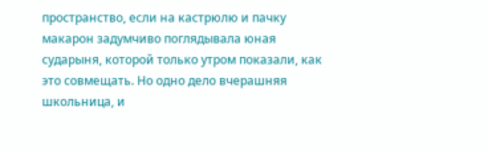пространство, если на кастрюлю и пачку макарон задумчиво поглядывала юная сударыня, которой только утром показали, как это совмещать. Но одно дело вчерашняя школьница, и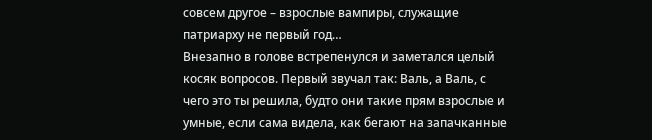совсем другое – взрослые вампиры, служащие патриарху не первый год…
Внезапно в голове встрепенулся и заметался целый косяк вопросов. Первый звучал так: Валь, а Валь, с чего это ты решила, будто они такие прям взрослые и умные, если сама видела, как бегают на запачканные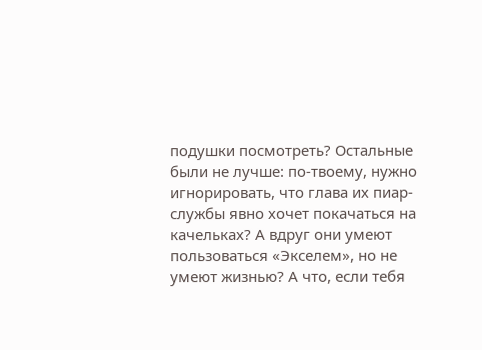подушки посмотреть? Остальные были не лучше: по-твоему, нужно игнорировать, что глава их пиар-службы явно хочет покачаться на качельках? А вдруг они умеют пользоваться «Экселем», но не умеют жизнью? А что, если тебя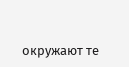окружают те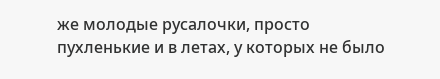же молодые русалочки, просто пухленькие и в летах, у которых не было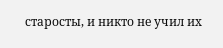старосты, и никто не учил их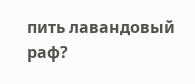пить лавандовый раф?